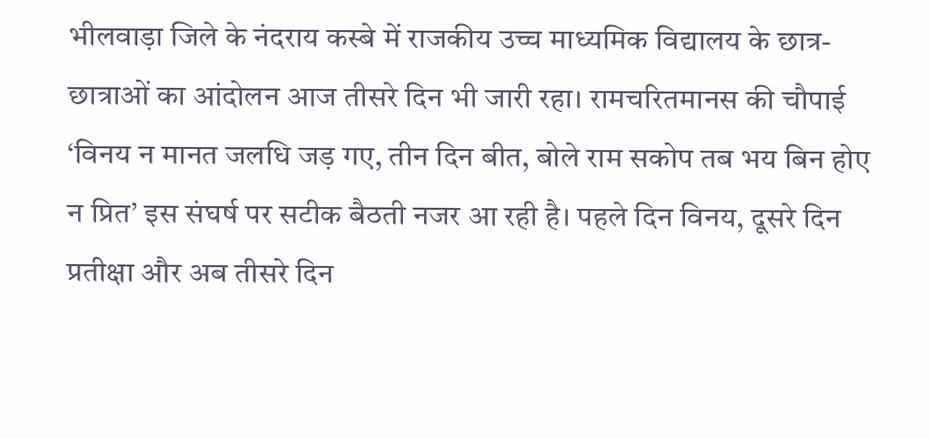भीलवाड़ा जिले के नंदराय कस्बे में राजकीय उच्च माध्यमिक विद्यालय के छात्र-छात्राओं का आंदोलन आज तीसरे दिन भी जारी रहा। रामचरितमानस की चौपाई ‘विनय न मानत जलधि जड़ गए, तीन दिन बीत, बोले राम सकोप तब भय बिन होए न प्रित’ इस संघर्ष पर सटीक बैठती नजर आ रही है। पहले दिन विनय, दूसरे दिन प्रतीक्षा और अब तीसरे दिन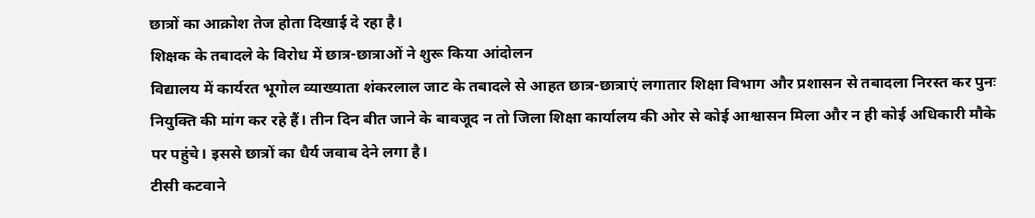छात्रों का आक्रोश तेज होता दिखाई दे रहा है।
शिक्षक के तबादले के विरोध में छात्र-छात्राओं ने शुरू किया आंदोलन
विद्यालय में कार्यरत भूगोल व्याख्याता शंकरलाल जाट के तबादले से आहत छात्र-छात्राएं लगातार शिक्षा विभाग और प्रशासन से तबादला निरस्त कर पुनः नियुक्ति की मांग कर रहे हैं। तीन दिन बीत जाने के बावजूद न तो जिला शिक्षा कार्यालय की ओर से कोई आश्वासन मिला और न ही कोई अधिकारी मौके पर पहुंचे। इससे छात्रों का धैर्य जवाब देने लगा है।
टीसी कटवाने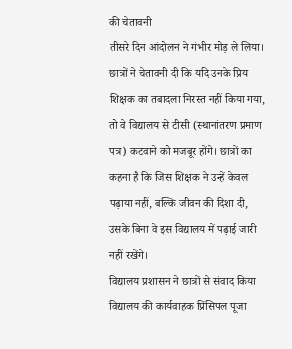की चेतावनी
तीसरे दिन आंदोलन ने गंभीर मोड़ ले लिया। छात्रों ने चेतावनी दी कि यदि उनके प्रिय शिक्षक का तबादला निरस्त नहीं किया गया, तो वे विद्यालय से टीसी (स्थानांतरण प्रमाण पत्र) कटवाने को मजबूर होंगे। छात्रों का कहना है कि जिस शिक्षक ने उन्हें केवल पढ़ाया नहीं, बल्कि जीवन की दिशा दी, उसके बिना वे इस विद्यालय में पढ़ाई जारी नहीं रखेंगे।
विद्यालय प्रशासन ने छात्रों से संवाद किया
विद्यालय की कार्यवाहक प्रिंसिपल पूजा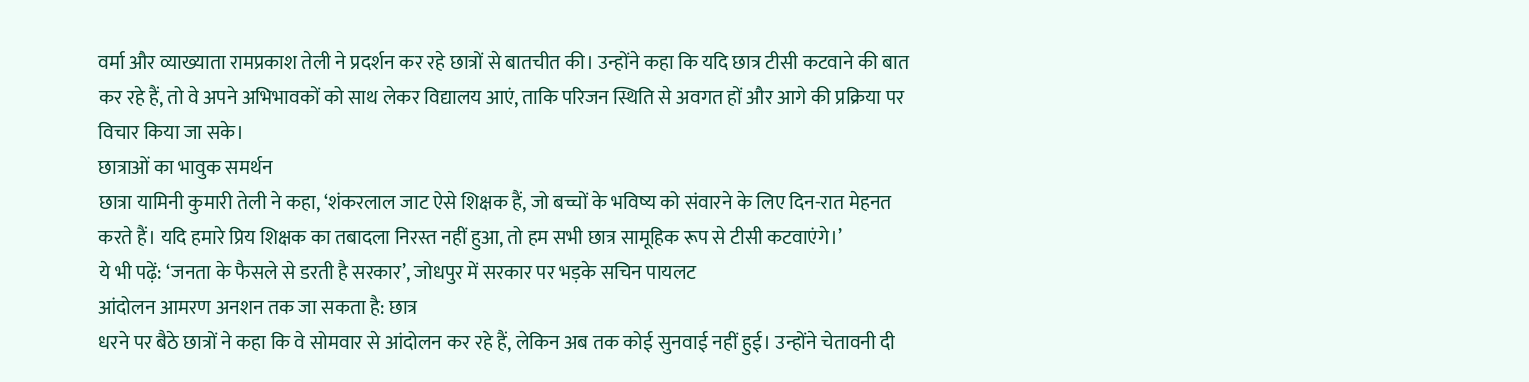वर्मा और व्याख्याता रामप्रकाश तेली ने प्रदर्शन कर रहे छात्रों से बातचीत की। उन्होंने कहा कि यदि छात्र टीसी कटवाने की बात कर रहे हैं, तो वे अपने अभिभावकों को साथ लेकर विद्यालय आएं, ताकि परिजन स्थिति से अवगत हों और आगे की प्रक्रिया पर विचार किया जा सके।
छात्राओं का भावुक समर्थन
छात्रा यामिनी कुमारी तेली ने कहा, ‘शंकरलाल जाट ऐसे शिक्षक हैं, जो बच्चों के भविष्य को संवारने के लिए दिन-रात मेहनत करते हैं। यदि हमारे प्रिय शिक्षक का तबादला निरस्त नहीं हुआ, तो हम सभी छात्र सामूहिक रूप से टीसी कटवाएंगे।’
ये भी पढ़ें: ‘जनता के फैसले से डरती है सरकार’, जोधपुर में सरकार पर भड़के सचिन पायलट
आंदोलन आमरण अनशन तक जा सकता है: छात्र
धरने पर बैठे छात्रों ने कहा कि वे सोमवार से आंदोलन कर रहे हैं, लेकिन अब तक कोई सुनवाई नहीं हुई। उन्होंने चेतावनी दी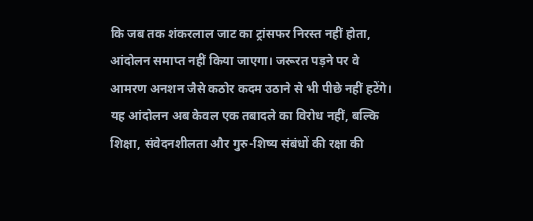कि जब तक शंकरलाल जाट का ट्रांसफर निरस्त नहीं होता, आंदोलन समाप्त नहीं किया जाएगा। जरूरत पड़ने पर वे आमरण अनशन जैसे कठोर कदम उठाने से भी पीछे नहीं हटेंगे। यह आंदोलन अब केवल एक तबादले का विरोध नहीं, बल्कि शिक्षा, संवेदनशीलता और गुरु-शिष्य संबंधों की रक्षा की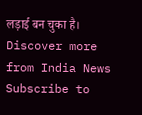लड़ाई बन चुका है।
Discover more from India News
Subscribe to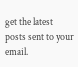get the latest posts sent to your email.